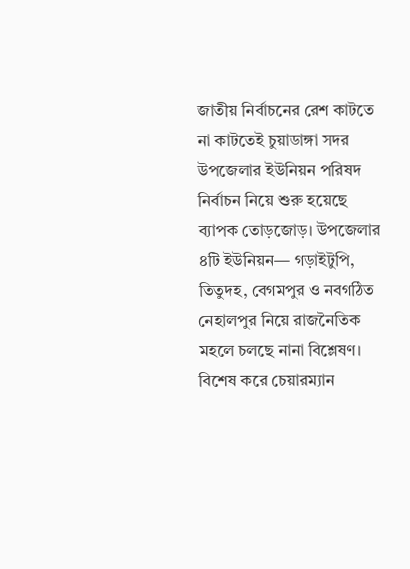জাতীয় নির্বাচনের রেশ কাটতে না কাটতেই চুয়াডাঙ্গা সদর উপজেলার ইউনিয়ন পরিষদ নির্বাচন নিয়ে শুরু হয়েছে ব্যাপক তোড়জোড়। উপজেলার ৪টি ইউনিয়ন— গড়াইটুপি, তিতুদহ, বেগমপুর ও নবগঠিত নেহালপুর নিয়ে রাজনৈতিক মহলে চলছে নানা বিশ্লেষণ। বিশেষ করে চেয়ারম্যান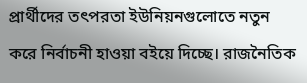প্রার্থীদের তৎপরতা ইউনিয়নগুলোতে নতুন করে নির্বাচনী হাওয়া বইয়ে দিচ্ছে। রাজনৈতিক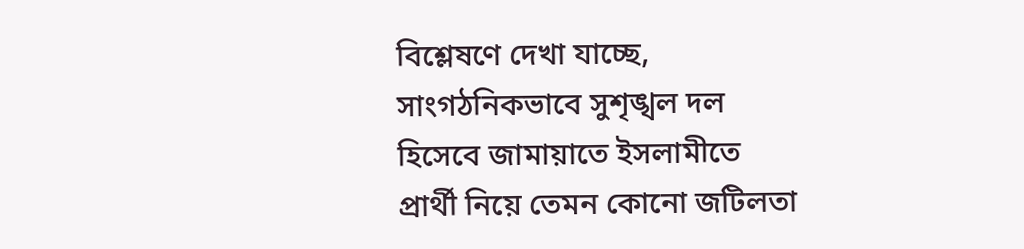বিশ্লেষণে দেখা যাচ্ছে, সাংগঠনিকভাবে সুশৃঙ্খল দল হিসেবে জামায়াতে ইসলামীতে প্রার্থী নিয়ে তেমন কোনো জটিলতা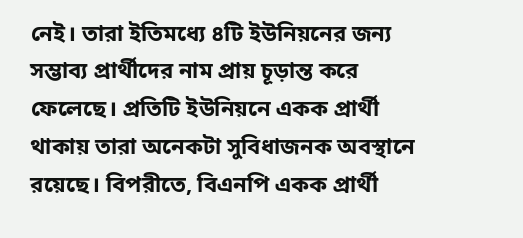নেই। তারা ইতিমধ্যে ৪টি ইউনিয়নের জন্য সম্ভাব্য প্রার্থীদের নাম প্রায় চূড়ান্ত করে ফেলেছে। প্রতিটি ইউনিয়নে একক প্রার্থী থাকায় তারা অনেকটা সুবিধাজনক অবস্থানে রয়েছে। বিপরীতে, বিএনপি একক প্রার্থী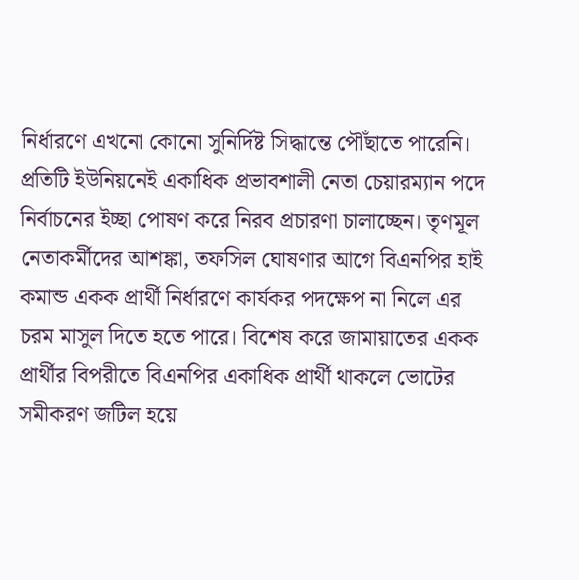নির্ধারণে এখনো কোনো সুনির্দিষ্ট সিদ্ধান্তে পৌঁছাতে পারেনি। প্রতিটি ইউনিয়নেই একাধিক প্রভাবশালী নেতা চেয়ারম্যান পদে নির্বাচনের ইচ্ছা পোষণ করে নিরব প্রচারণা চালাচ্ছেন। তৃণমূল নেতাকর্মীদের আশঙ্কা, তফসিল ঘোষণার আগে বিএনপির হাই কমান্ড একক প্রার্থী নির্ধারণে কার্যকর পদক্ষেপ না নিলে এর চরম মাসুল দিতে হতে পারে। বিশেষ করে জামায়াতের একক প্রার্থীর বিপরীতে বিএনপির একাধিক প্রার্থী থাকলে ভোটের সমীকরণ জটিল হয়ে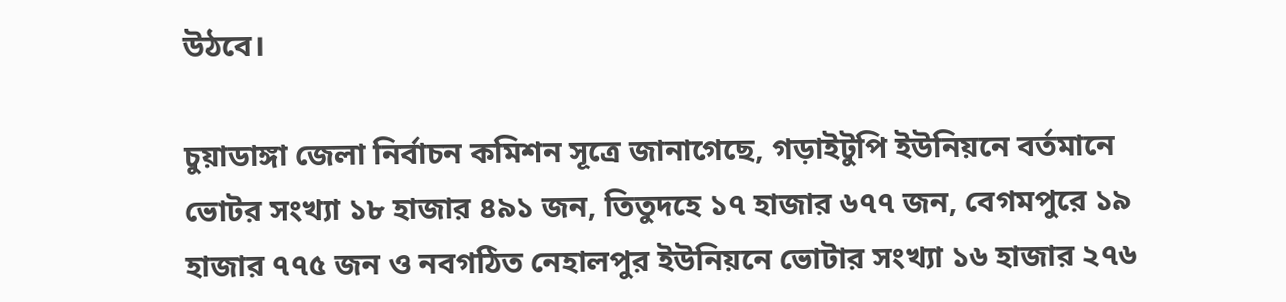উঠবে।

চুয়াডাঙ্গা জেলা নির্বাচন কমিশন সূত্রে জানাগেছে, গড়াইটুপি ইউনিয়নে বর্তমানে ভোটর সংখ্যা ১৮ হাজার ৪৯১ জন, তিতুদহে ১৭ হাজার ৬৭৭ জন, বেগমপুরে ১৯ হাজার ৭৭৫ জন ও নবগঠিত নেহালপুর ইউনিয়নে ভোটার সংখ্যা ১৬ হাজার ২৭৬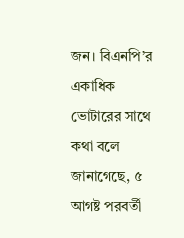জন। বিএনপি’র একাধিক ভোটারের সাথে কথা বলে জানাগেছে, ৫ আগষ্ট পরবর্তী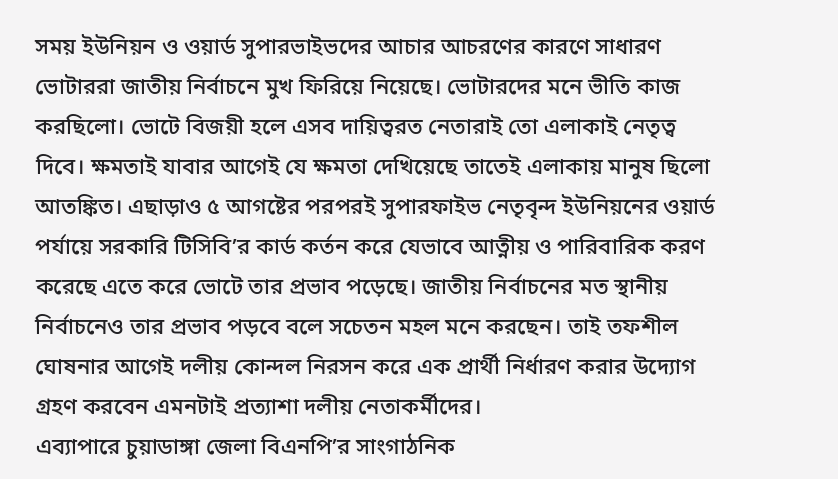সময় ইউনিয়ন ও ওয়ার্ড সুপারভাইভদের আচার আচরণের কারণে সাধারণ ভোটাররা জাতীয় নির্বাচনে মুখ ফিরিয়ে নিয়েছে। ভোটারদের মনে ভীতি কাজ করছিলো। ভোটে বিজয়ী হলে এসব দায়িত্বরত নেতারাই তো এলাকাই নেতৃত্ব দিবে। ক্ষমতাই যাবার আগেই যে ক্ষমতা দেখিয়েছে তাতেই এলাকায় মানুষ ছিলো আতঙ্কিত। এছাড়াও ৫ আগষ্টের পরপরই সুপারফাইভ নেতৃবৃন্দ ইউনিয়নের ওয়ার্ড পর্যায়ে সরকারি টিসিবি’র কার্ড কর্তন করে যেভাবে আত্নীয় ও পারিবারিক করণ করেছে এতে করে ভোটে তার প্রভাব পড়েছে। জাতীয় নির্বাচনের মত স্থানীয় নির্বাচনেও তার প্রভাব পড়বে বলে সচেতন মহল মনে করছেন। তাই তফশীল ঘোষনার আগেই দলীয় কোন্দল নিরসন করে এক প্রার্থী নির্ধারণ করার উদ্যোগ গ্রহণ করবেন এমনটাই প্রত্যাশা দলীয় নেতাকর্মীদের।
এব্যাপারে চুয়াডাঙ্গা জেলা বিএনপি’র সাংগাঠনিক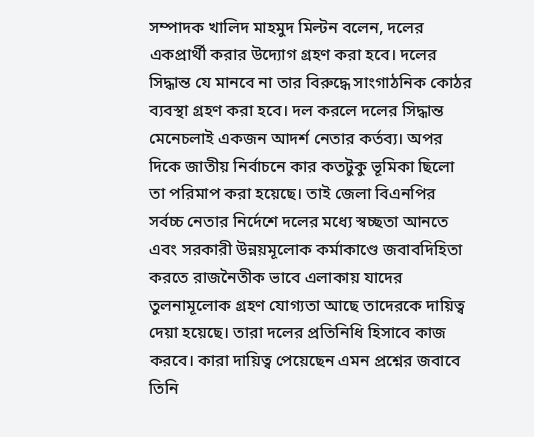সম্পাদক খালিদ মাহমুদ মিল্টন বলেন, দলের একপ্রার্থী করার উদ্যোগ গ্রহণ করা হবে। দলের সিদ্ধান্ত যে মানবে না তার বিরুদ্ধে সাংগাঠনিক কোঠর ব্যবস্থা গ্রহণ করা হবে। দল করলে দলের সিদ্ধান্ত মেনেচলাই একজন আদর্শ নেতার কর্তব্য। অপর দিকে জাতীয় নির্বাচনে কার কতটুকু ভূমিকা ছিলো তা পরিমাপ করা হয়েছে। তাই জেলা বিএনপির সর্বচ্চ নেতার নির্দেশে দলের মধ্যে স্বচ্ছতা আনতে এবং সরকারী উন্নয়মূলোক কর্মাকাণ্ডে জবাবদিহিতা করতে রাজনৈতীক ভাবে এলাকায় যাদের তুলনামূলোক গ্রহণ যোগ্যতা আছে তাদেরকে দায়িত্ব দেয়া হয়েছে। তারা দলের প্রতিনিধি হিসাবে কাজ করবে। কারা দায়িত্ব পেয়েছেন এমন প্রশ্নের জবাবে তিনি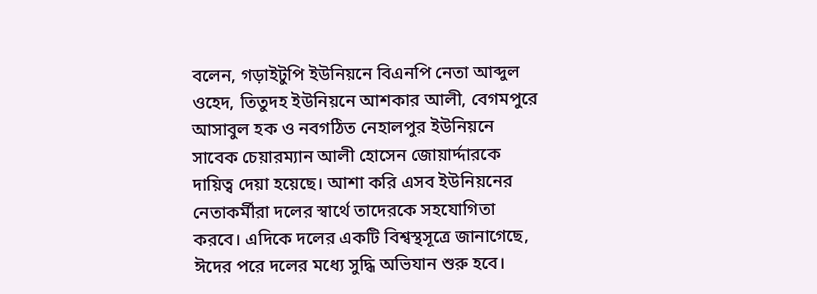বলেন, গড়াইটুপি ইউনিয়নে বিএনপি নেতা আব্দুল ওহেদ, তিতুদহ ইউনিয়নে আশকার আলী, বেগমপুরে আসাবুল হক ও নবগঠিত নেহালপুর ইউনিয়নে সাবেক চেয়ারম্যান আলী হোসেন জোয়ার্দ্দারকে দায়িত্ব দেয়া হয়েছে। আশা করি এসব ইউনিয়নের নেতাকর্মীরা দলের স্বার্থে তাদেরকে সহযোগিতা করবে। এদিকে দলের একটি বিশ্বস্থসূত্রে জানাগেছে, ঈদের পরে দলের মধ্যে সুদ্ধি অভিযান শুরু হবে।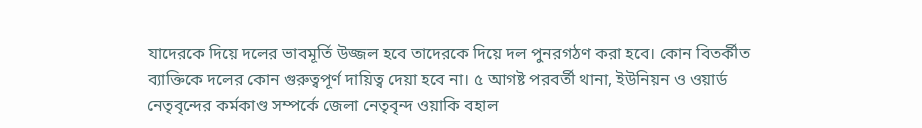যাদেরকে দিয়ে দলের ভাবমূর্তি উজ্জল হবে তাদেরকে দিয়ে দল পুনরগঠণ করা হবে। কোন বিতর্কীত ব্যাক্তিকে দলের কোন গুরুত্বপূর্ণ দায়িত্ব দেয়া হবে না। ৫ আগষ্ট পরবর্তী থানা, ইউনিয়ন ও ওয়ার্ড নেতৃবৃন্দের কর্মকাণ্ড সম্পর্কে জেলা নেতৃবৃন্দ ওয়াকি বহাল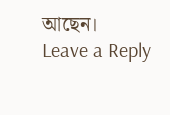আছেন।
Leave a Reply